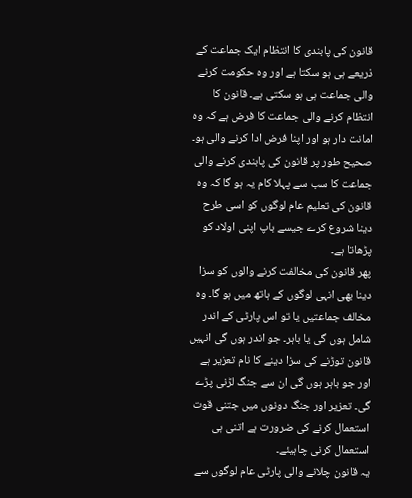قانون کی پابندی کا انتظام ایک جماعت کے ذریعے ہی ہو سکتا ہے اور وہ حکومت کرنے والی جماعت ہی ہو سکتی ہے۔ قانون کا انتظام کرنے والی جماعت کا فرض ہے کہ وہ امانت دار ہو اور اپنا فرض ادا کرنے والی ہو۔ صحیح طور پر قانون کی پابندی کرنے والی جماعت کا سب سے پہلا کام یہ ہو گا کہ وہ قانون کی تعلیم عام لوگوں کو اسی طرح دینا شروع کرے جیسے باپ اپنی اولاد کو پڑھاتا ہے۔
پھر قانون کی مخالفت کرنے والوں کو سزا دینا بھی انہی لوگوں کے ہاتھ میں ہو گا۔ وہ مخالف جماعتیں یا تو اس پارٹی کے اندر شامل ہوں گی یا باہر۔ جو اندر ہوں گی انہیں قانون توڑنے کی سزا دینے کا نام تعزیر ہے اور جو باہر ہوں گی ان سے جنگ لڑنی پڑے گی۔ تعزیر اور جنگ دونوں میں جتنی قوت استعمال کرنے کی ضرورت ہے اتنی ہی استعمال کرنی چاہیئے۔
یہ قانون چلانے والی پارٹی عام لوگوں سے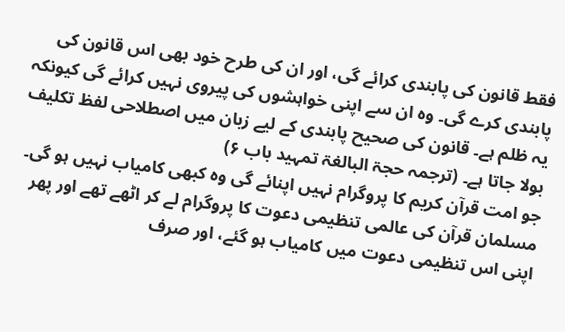فقط قانون کی پابندی کرائے گی، اور ان کی طرح خود بھی اس قانون کی پابندی کرے گی۔ وہ ان سے اپنی خواہشوں کی پیروی نہیں کرائے گی کیونکہ یہ ظلم ہے۔ قانون کی صحیح پابندی کے لیے زبان میں اصطلاحی لفظ تکلیف بولا جاتا ہے۔ (ترجمہ حجۃ البالغۃ تمہید باب ۶)
جو امت قرآن کریم کا پروگرام نہیں اپنائے گی وہ کبھی کامیاب نہیں ہو گی۔ مسلمان قرآن کی عالمی تنظیمی دعوت کا پروگرام لے کر اٹھے تھے اور پھر اپنی اس تنظیمی دعوت میں کامیاب ہو گئے، اور صرف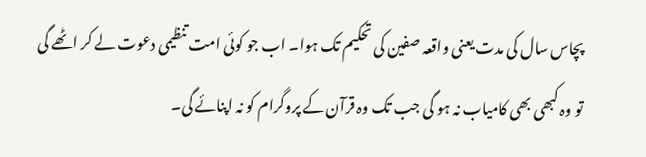پچاس سال کی مدت یعنی واقعہ صفین کی تحکیم تک ہوا۔ اب جو کوئی امت تنظیمی دعوت لے کر اٹھے گی تو وہ کبھی بھی کامیاب نہ ہو گی جب تک وہ قرآن کے پروگرام کو نہ اپنائے گی۔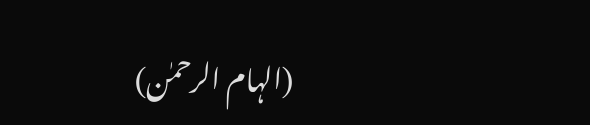(الہام الرحمٰن)